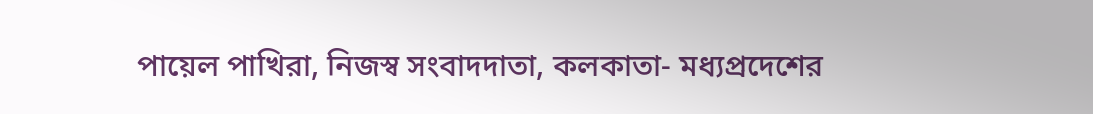পায়েল পাখিরা, নিজস্ব সংবাদদাতা, কলকাতা- মধ্যপ্রদেশের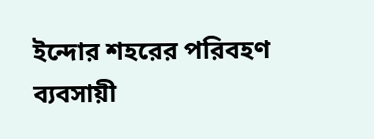ইন্দোর শহরের পরিবহণ ব্যবসায়ী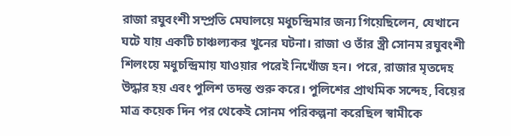রাজা রঘুবংশী সম্প্রতি মেঘালয়ে মধুচন্দ্রিমার জন্য গিয়েছিলেন, যেখানে ঘটে যায় একটি চাঞ্চল্যকর খুনের ঘটনা। রাজা ও তাঁর স্ত্রী সোনম রঘুবংশী শিলংয়ে মধুচন্দ্রিমায় যাওয়ার পরেই নিখোঁজ হন। পরে, রাজার মৃতদেহ উদ্ধার হয় এবং পুলিশ তদন্ত শুরু করে। পুলিশের প্রাথমিক সন্দেহ, বিয়ের মাত্র কয়েক দিন পর থেকেই সোনম পরিকল্পনা করেছিল স্বামীকে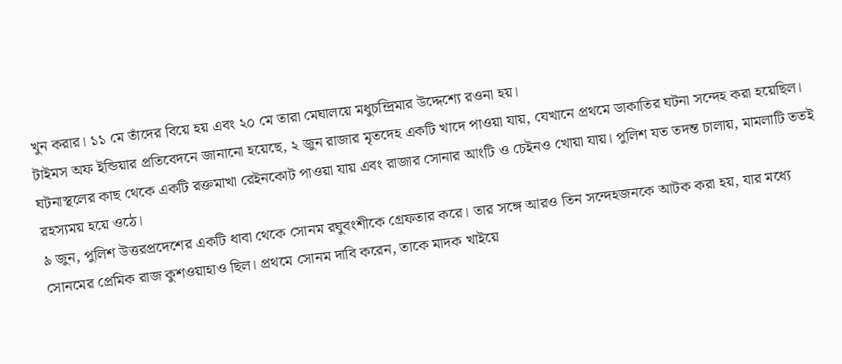খুন করার। ১১ মে তাঁদের বিয়ে হয় এবং ২০ মে তারা মেঘালয়ে মধুচন্দ্রিমার উদ্দেশ্যে রওনা হয়।
টাইমস অফ ইন্ডিয়ার প্রতিবেদনে জানানো হয়েছে, ২ জুন রাজার মৃতদেহ একটি খাদে পাওয়া যায়, যেখানে প্রথমে ডাকাতির ঘটনা সন্দেহ করা হয়েছিল। ঘটনাস্থলের কাছ থেকে একটি রক্তমাখা রেইনকোট পাওয়া যায় এবং রাজার সোনার আংটি ও চেইনও খোয়া যায়। পুলিশ যত তদন্ত চালায়, মামলাটি ততই রহস্যময় হয়ে ওঠে।
৯ জুন, পুলিশ উত্তরপ্রদেশের একটি ধাবা থেকে সোনম রঘুবংশীকে গ্রেফতার করে। তার সঙ্গে আরও তিন সন্দেহজনকে আটক করা হয়, যার মধ্যে সোনমের প্রেমিক রাজ কুশওয়াহাও ছিল। প্রথমে সোনম দাবি করেন, তাকে মাদক খাইয়ে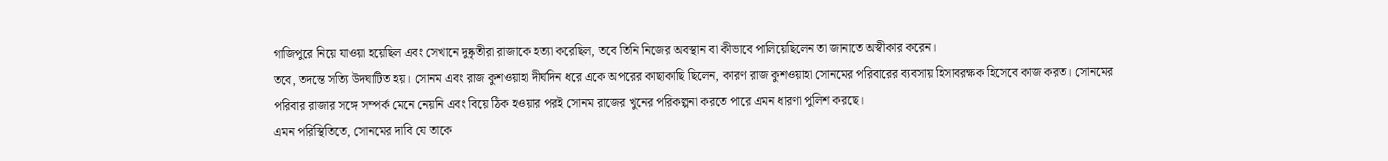গাজিপুরে নিয়ে যাওয়া হয়েছিল এবং সেখানে দুষ্কৃতীরা রাজাকে হত্যা করেছিল, তবে তিনি নিজের অবস্থান বা কীভাবে পালিয়েছিলেন তা জানাতে অস্বীকার করেন।
তবে, তদন্তে সত্যি উদঘাটিত হয়। সোনম এবং রাজ কুশওয়াহা দীর্ঘদিন ধরে একে অপরের কাছাকাছি ছিলেন, কারণ রাজ কুশওয়াহা সোনমের পরিবারের ব্যবসায় হিসাবরক্ষক হিসেবে কাজ করত। সোনমের পরিবার রাজার সঙ্গে সম্পর্ক মেনে নেয়নি এবং বিয়ে ঠিক হওয়ার পরই সোনম রাজের খুনের পরিকল্পনা করতে পারে এমন ধারণা পুলিশ করছে।
এমন পরিস্থিতিতে, সোনমের দাবি যে তাকে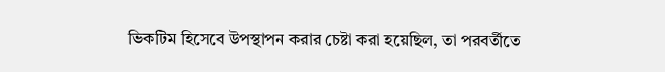ভিকটিম হিসেবে উপস্থাপন করার চেষ্টা করা হয়েছিল, তা পরবর্তীতে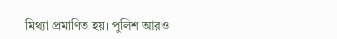মিথ্যা প্রমাণিত হয়। পুলিশ আরও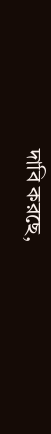দাবি করছে,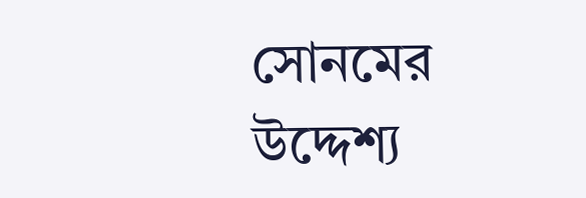সোনমের উদ্দেশ্য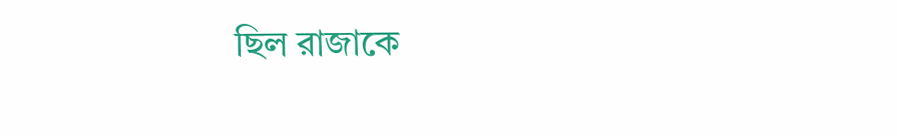ছিল রাজাকে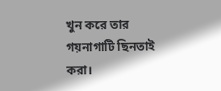খুন করে তার গয়নাগাটি ছিনতাই করা।